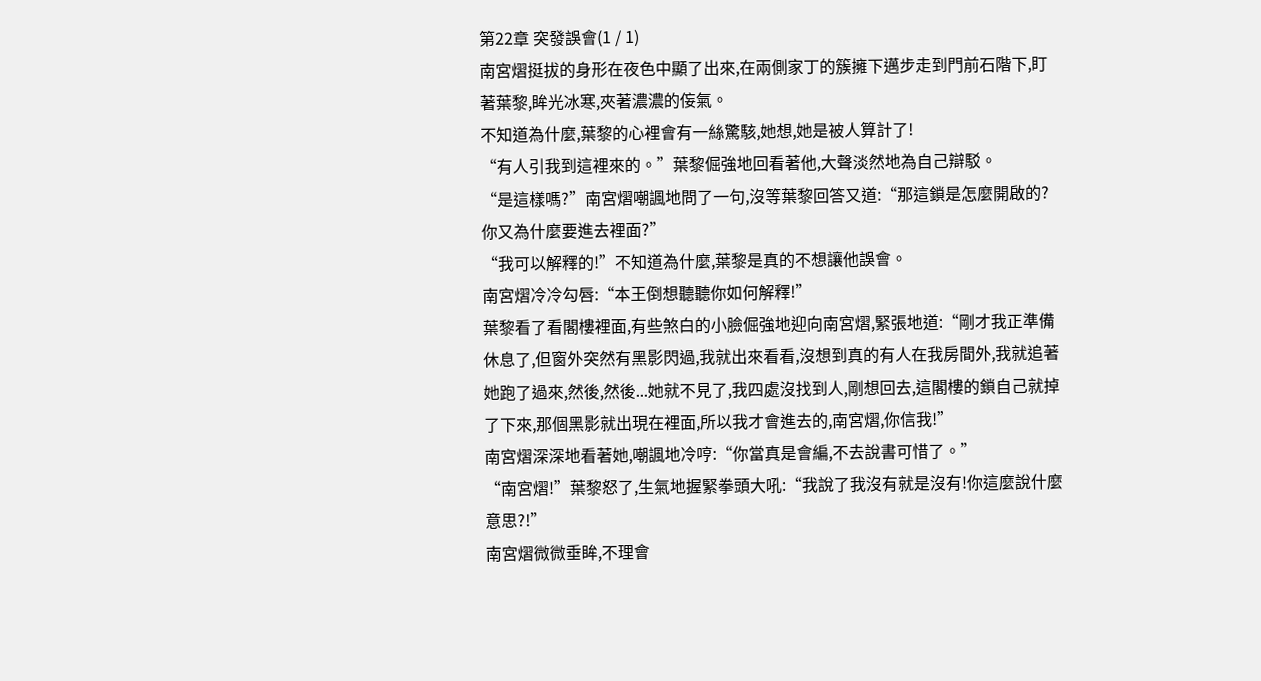第22章 突發誤會(1 / 1)
南宮熠挺拔的身形在夜色中顯了出來,在兩側家丁的簇擁下邁步走到門前石階下,盯著葉黎,眸光冰寒,夾著濃濃的侫氣。
不知道為什麼,葉黎的心裡會有一絲驚駭,她想,她是被人算計了!
“有人引我到這裡來的。”葉黎倔強地回看著他,大聲淡然地為自己辯駁。
“是這樣嗎?”南宮熠嘲諷地問了一句,沒等葉黎回答又道:“那這鎖是怎麼開啟的?你又為什麼要進去裡面?”
“我可以解釋的!”不知道為什麼,葉黎是真的不想讓他誤會。
南宮熠冷冷勾唇:“本王倒想聽聽你如何解釋!”
葉黎看了看閣樓裡面,有些煞白的小臉倔強地迎向南宮熠,緊張地道:“剛才我正準備休息了,但窗外突然有黑影閃過,我就出來看看,沒想到真的有人在我房間外,我就追著她跑了過來,然後,然後...她就不見了,我四處沒找到人,剛想回去,這閣樓的鎖自己就掉了下來,那個黑影就出現在裡面,所以我才會進去的,南宮熠,你信我!”
南宮熠深深地看著她,嘲諷地冷哼:“你當真是會編,不去說書可惜了。”
“南宮熠!”葉黎怒了,生氣地握緊拳頭大吼:“我說了我沒有就是沒有!你這麼說什麼意思?!”
南宮熠微微垂眸,不理會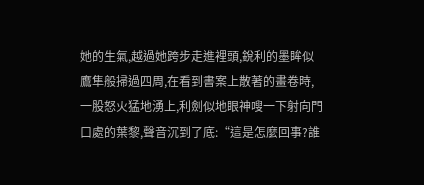她的生氣,越過她跨步走進裡頭,銳利的墨眸似鷹隼般掃過四周,在看到書案上散著的畫卷時,一股怒火猛地湧上,利劍似地眼神嗖一下射向門口處的葉黎,聲音沉到了底:“這是怎麼回事?誰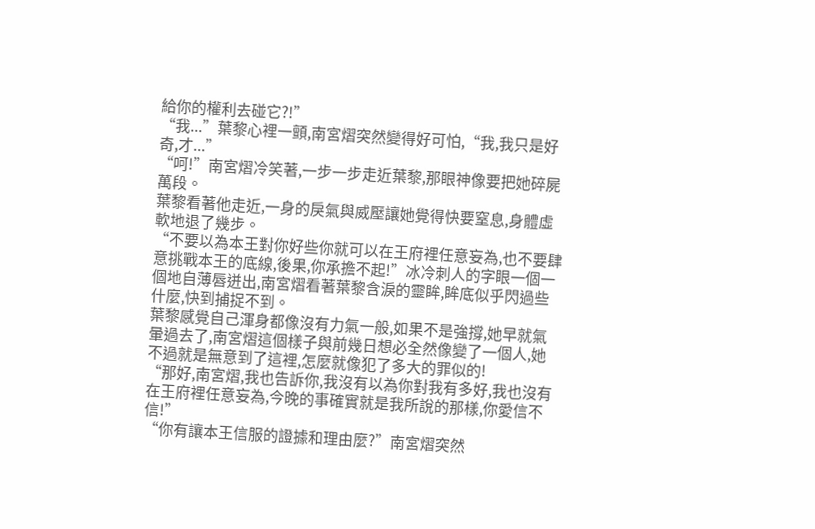給你的權利去碰它?!”
“我...”葉黎心裡一顫,南宮熠突然變得好可怕,“我,我只是好奇,才...”
“呵!”南宮熠冷笑著,一步一步走近葉黎,那眼神像要把她碎屍萬段。
葉黎看著他走近,一身的戾氣與威壓讓她覺得快要窒息,身體虛軟地退了幾步。
“不要以為本王對你好些你就可以在王府裡任意妄為,也不要肆意挑戰本王的底線,後果,你承擔不起!”冰冷刺人的字眼一個一個地自薄唇迸出,南宮熠看著葉黎含淚的靈眸,眸底似乎閃過些什麼,快到捕捉不到。
葉黎感覺自己渾身都像沒有力氣一般,如果不是強撐,她早就氣暈過去了,南宮熠這個樣子與前幾日想必全然像變了一個人,她不過就是無意到了這裡,怎麼就像犯了多大的罪似的!
“那好,南宮熠,我也告訴你,我沒有以為你對我有多好,我也沒有在王府裡任意妄為,今晚的事確實就是我所說的那樣,你愛信不信!”
“你有讓本王信服的證據和理由麼?”南宮熠突然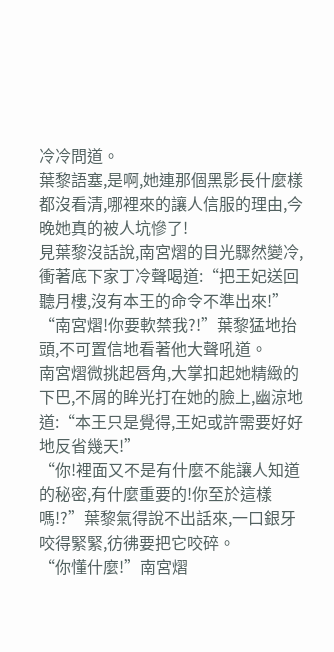冷冷問道。
葉黎語塞,是啊,她連那個黑影長什麼樣都沒看清,哪裡來的讓人信服的理由,今晚她真的被人坑慘了!
見葉黎沒話說,南宮熠的目光驟然變冷,衝著底下家丁冷聲喝道:“把王妃送回聽月樓,沒有本王的命令不準出來!”
“南宮熠!你要軟禁我?!”葉黎猛地抬頭,不可置信地看著他大聲吼道。
南宮熠微挑起唇角,大掌扣起她精緻的下巴,不屑的眸光打在她的臉上,幽涼地道:“本王只是覺得,王妃或許需要好好地反省幾天!”
“你!裡面又不是有什麼不能讓人知道的秘密,有什麼重要的!你至於這樣嗎!?”葉黎氣得說不出話來,一口銀牙咬得緊緊,彷彿要把它咬碎。
“你懂什麼!”南宮熠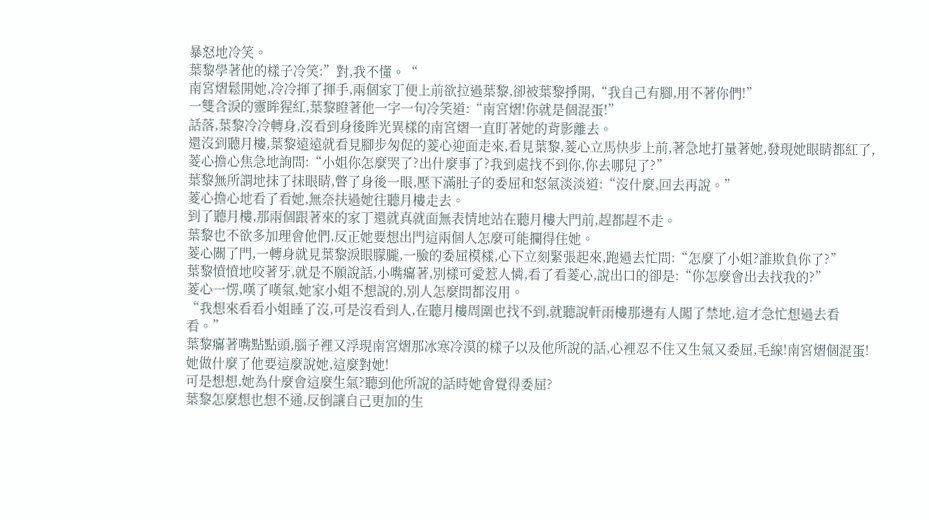暴怒地冷笑。
葉黎學著他的樣子冷笑:”對,我不懂。“
南宮熠鬆開她,冷冷揮了揮手,兩個家丁便上前欲拉過葉黎,卻被葉黎掙開,“我自己有腳,用不著你們!”
一雙含淚的靈眸猩紅,葉黎瞪著他一字一句冷笑道:“南宮熠!你就是個混蛋!”
話落,葉黎冷冷轉身,沒看到身後眸光異樣的南宮熠一直盯著她的背影離去。
還沒到聽月樓,葉黎遠遠就看見腳步匆促的菱心迎面走來,看見葉黎,菱心立馬快步上前,著急地打量著她,發現她眼睛都紅了,菱心擔心焦急地詢問:“小姐你怎麼哭了?出什麼事了?我到處找不到你,你去哪兒了?”
葉黎無所謂地抹了抹眼睛,瞥了身後一眼,壓下滿肚子的委屈和怒氣淡淡道:“沒什麼,回去再說。”
菱心擔心地看了看她,無奈扶過她往聽月樓走去。
到了聽月樓,那兩個跟著來的家丁還就真就面無表情地站在聽月樓大門前,趕都趕不走。
葉黎也不欲多加理會他們,反正她要想出門這兩個人怎麼可能攔得住她。
菱心關了門,一轉身就見葉黎淚眼朦朧,一臉的委屈模樣,心下立刻緊張起來,跑過去忙問:“怎麼了小姐?誰欺負你了?”
葉黎憤憤地咬著牙,就是不願說話,小嘴癟著,別樣可愛惹人憐,看了看菱心,說出口的卻是:“你怎麼會出去找我的?”
菱心一愣,嘆了嘆氣,她家小姐不想說的,別人怎麼問都沒用。
“我想來看看小姐睡了沒,可是沒看到人,在聽月樓周圍也找不到,就聽說軒雨樓那邊有人闖了禁地,這才急忙想過去看看。”
葉黎癟著嘴點點頭,腦子裡又浮現南宮熠那冰寒冷漠的樣子以及他所說的話,心裡忍不住又生氣又委屈,毛線!南宮熠個混蛋!她做什麼了他要這麼說她,這麼對她!
可是想想,她為什麼會這麼生氣?聽到他所說的話時她會覺得委屈?
葉黎怎麼想也想不通,反倒讓自己更加的生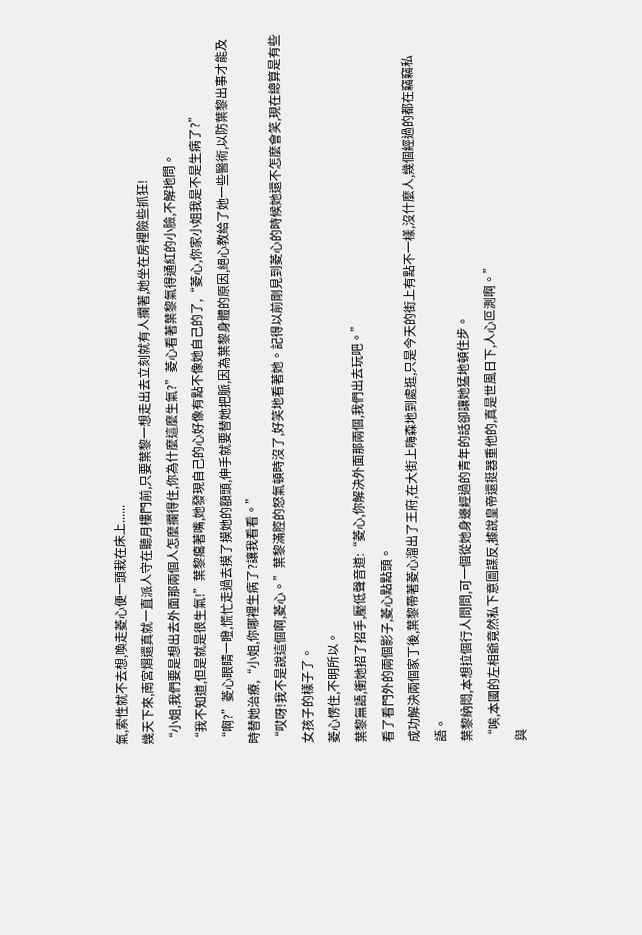氣,索性就不去想,喚走菱心便一頭栽在床上......
幾天下來,南宮熠還真就一直派人守在聽月樓門前,只要葉黎一想走出去立刻就有人攔著,她坐在房裡險些抓狂!
“小姐,我們要是想出去外面那兩個人怎麼攔得住,你為什麼這麼生氣?”菱心看著葉黎氣得通紅的小臉,不解地問。
“我不知道,但是就是很生氣!”葉黎癟著嘴,她發現自己的心好像有點不像她自己的了,“菱心,你家小姐我是不是生病了?”
“啊?”菱心眼睛一瞪,慌忙走過去摸了摸她的額頭,伸手就要替她把脈,因為葉黎身體的原因,絕心教給了她一些醫術,以防葉黎出事才能及時替她治療,“小姐,你哪裡生病了?讓我看看。”
“哎呀!我不是說這個啊,菱心。”葉黎滿腔的怒氣頓時沒了,好笑地看著她。記得以前剛見到菱心的時候她還不怎麼會笑,現在總算是有些女孩子的樣子了。
菱心愣住,不明所以。
葉黎無語,衝她招了招手,壓低聲音道:“菱心,你解決外面那兩個,我們出去玩吧。”
看了看門外的兩個影子,菱心點點頭。
成功解決兩個家丁後,葉黎帶著菱心溜出了王府,在大街上嗨森地到處逛,只是今天的街上有點不一樣,沒什麼人,幾個經過的都在竊竊私語。
葉黎納悶,本想拉個行人問問,可一個從她身邊經過的青年的話卻讓她猛地頓住步。
“唉,本國的左相爺竟然私下意圖謀反,據說皇帝還挺器重他的,真是世風日下,人心叵測啊。”
與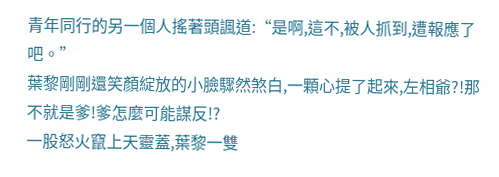青年同行的另一個人搖著頭諷道:“是啊,這不,被人抓到,遭報應了吧。”
葉黎剛剛還笑顏綻放的小臉驟然煞白,一顆心提了起來,左相爺?!那不就是爹!爹怎麼可能謀反!?
一股怒火竄上天靈蓋,葉黎一雙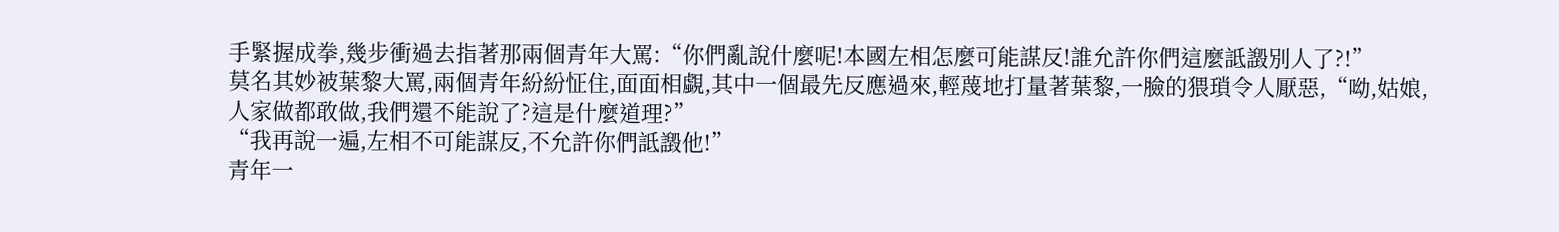手緊握成拳,幾步衝過去指著那兩個青年大罵:“你們亂說什麼呢!本國左相怎麼可能謀反!誰允許你們這麼詆譭別人了?!”
莫名其妙被葉黎大罵,兩個青年紛紛怔住,面面相覷,其中一個最先反應過來,輕蔑地打量著葉黎,一臉的猥瑣令人厭惡,“呦,姑娘,人家做都敢做,我們還不能說了?這是什麼道理?”
“我再說一遍,左相不可能謀反,不允許你們詆譭他!”
青年一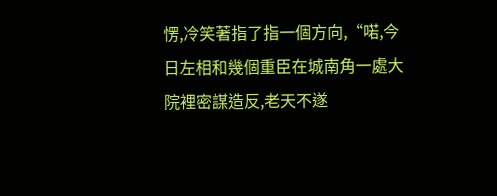愣,冷笑著指了指一個方向,“喏,今日左相和幾個重臣在城南角一處大院裡密謀造反,老天不遂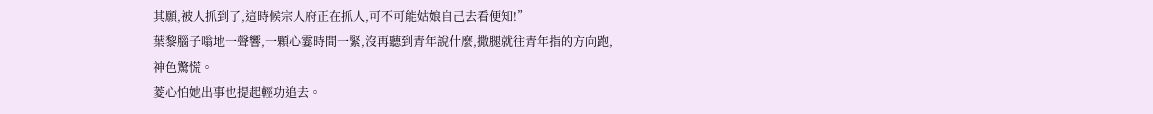其願,被人抓到了,這時候宗人府正在抓人,可不可能姑娘自己去看便知!”
葉黎腦子嗡地一聲響,一顆心霎時間一緊,沒再聽到青年說什麼,撒腿就往青年指的方向跑,神色驚慌。
菱心怕她出事也提起輕功追去。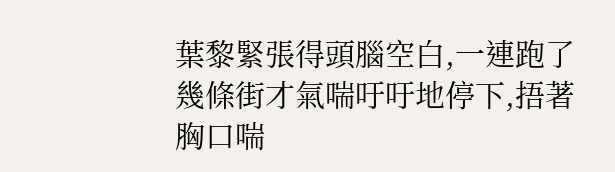葉黎緊張得頭腦空白,一連跑了幾條街才氣喘吁吁地停下,捂著胸口喘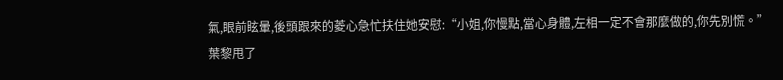氣,眼前眩暈,後頭跟來的菱心急忙扶住她安慰:“小姐,你慢點,當心身體,左相一定不會那麼做的,你先別慌。”
葉黎甩了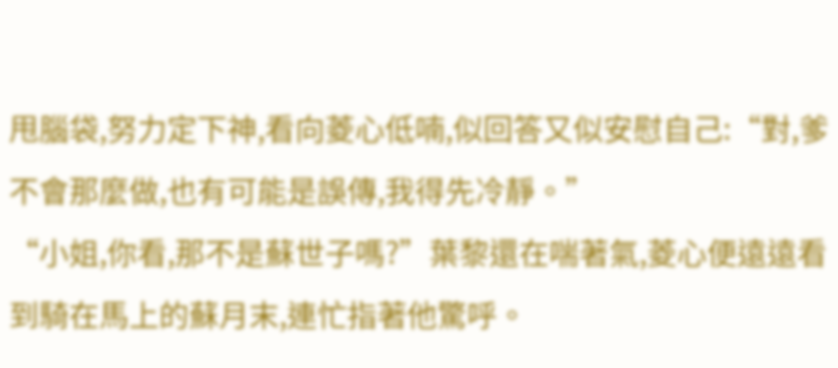甩腦袋,努力定下神,看向菱心低喃,似回答又似安慰自己:“對,爹不會那麼做,也有可能是誤傳,我得先冷靜。”
“小姐,你看,那不是蘇世子嗎?”葉黎還在喘著氣,菱心便遠遠看到騎在馬上的蘇月末,連忙指著他驚呼。